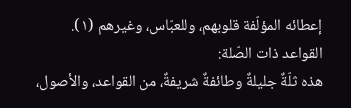إعطائه المؤلّفة قلوبهم، وللعبّاس، وغيرهم (١).
القواعد ذات الصّلة:
هذه ثلّةٌ جليلةٌ وطائفةٌ شريفةٌ، من القواعد، والأصول،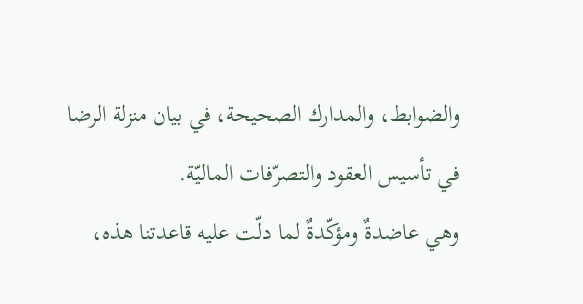والضوابط، والمدارك الصحيحة، في بيان منزلة الرضا في تأسيس العقود والتصرّفات الماليّة.
وهي عاضدةٌ ومؤكّدةٌ لما دلّت عليه قاعدتنا هذه،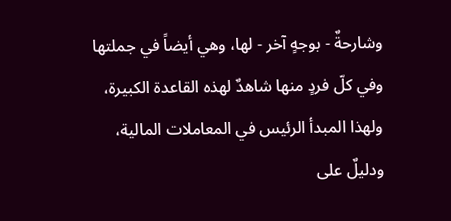وشارحةٌ - بوجهٍ آخر - لها، وهي أيضاً في جملتها وفي كلّ فردٍ منها شاهدٌ لهذه القاعدة الكبيرة، ولهذا المبدأ الرئيس في المعاملات المالية، ودليلٌ على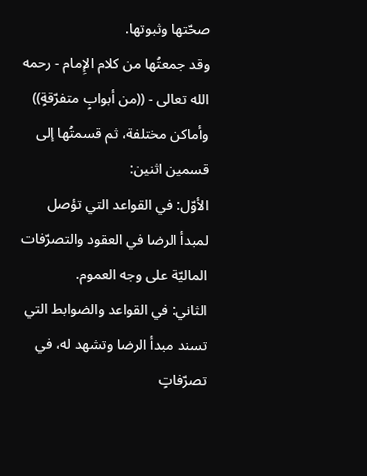صحّتها وثبوتها.
وقد جمعتُها من كلام الإِمام - رحمه الله تعالى - ((من أبوابٍ متفرّقةٍ)) وأماكن مختلفة، ثم قسمتُها إلى قسمين اثنين:
الأوّل: في القواعد التي تؤصل لمبدأ الرضا في العقود والتصرّفات الماليّة على وجه العموم.
الثاني: في القواعد والضوابط التي تسند مبدأ الرضا وتشهد له، في تصرّفاتٍ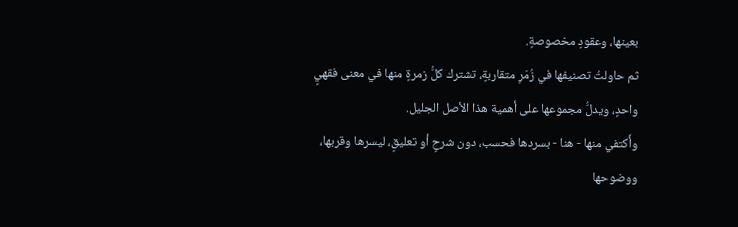بعينها، وعقودٍ مخصوصةٍ.
ثم حاولتُ تصنيفها في زُمَرِ متقاربةٍ، تشترك كلُّ زمرةٍ منها في معنى فقهيٍ واحدٍ، ويدلُّ مجموعها على أهمية هذا الأصل الجليل.
وأَكتفي منها - هنا - بسردها فحسب، دون شرحٍ أو تعليقٍ، ليسرها وقربها، ووضوحها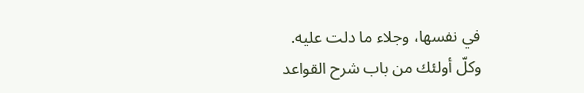في نفسها، وجلاء ما دلت عليه.
وكلّ أولئك من باب شرح القواعد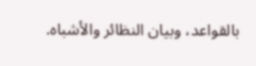بالقواعد، وبيان النظائر والأشباه.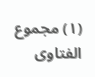(١) مجموع الفتاوى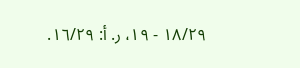١٨/٢٩ - ١٩، ر. أ: ١٦/٢٩.